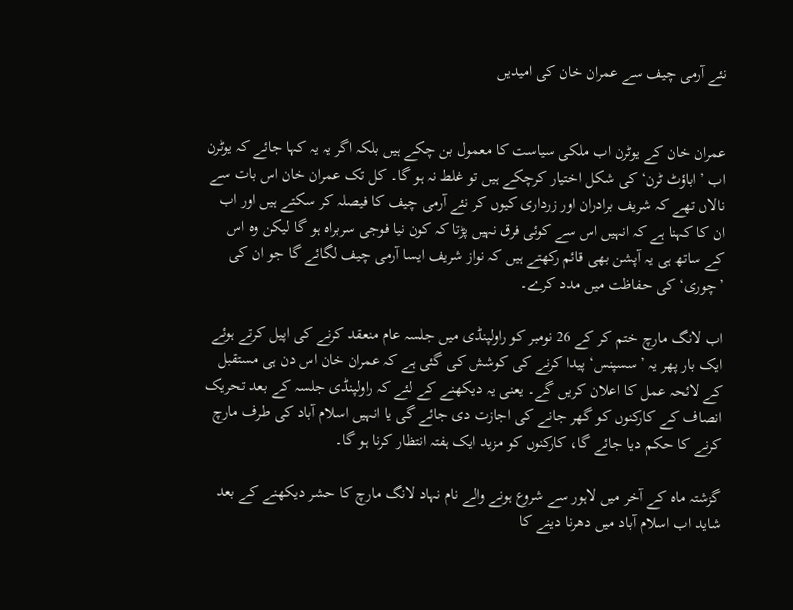نئے آرمی چیف سے عمران خان کی امیدیں


عمران خان کے یوٹرن اب ملکی سیاست کا معمول بن چکے ہیں بلکہ اگر یہ یہ کہا جائے کہ یوٹرن اب ’اباؤٹ ٹرن‘ کی شکل اختیار کرچکے ہیں تو غلط نہ ہو گا۔ کل تک عمران خان اس بات سے نالاں تھے کہ شریف برادران اور زرداری کیوں کر نئے آرمی چیف کا فیصلہ کر سکتے ہیں اور اب ان کا کہنا ہے کہ انہیں اس سے کوئی فرق نہیں پڑتا کہ کون نیا فوجی سربراہ ہو گا لیکن وہ اس کے ساتھ ہی یہ آپشن بھی قائم رکھتے ہیں کہ نواز شریف ایسا آرمی چیف لگائے گا جو ان کی ’چوری‘ کی حفاظت میں مدد کرے۔

اب لانگ مارچ ختم کر کے 26 نومبر کو راولپنڈی میں جلسہ عام منعقد کرنے کی اپیل کرتے ہوئے ایک بار پھر یہ ’سسپنس‘ پیدا کرنے کی کوشش کی گئی ہے کہ عمران خان اس دن ہی مستقبل کے لائحہ عمل کا اعلان کریں گے۔ یعنی یہ دیکھنے کے لئے کہ راولپنڈی جلسہ کے بعد تحریک انصاف کے کارکنوں کو گھر جانے کی اجازت دی جائے گی یا انہیں اسلام آباد کی طرف مارچ کرنے کا حکم دیا جائے گا، کارکنوں کو مزید ایک ہفتہ انتظار کرنا ہو گا۔

گزشتہ ماہ کے آخر میں لاہور سے شروع ہونے والے نام نہاد لانگ مارچ کا حشر دیکھنے کے بعد شاید اب اسلام آباد میں دھرنا دینے کا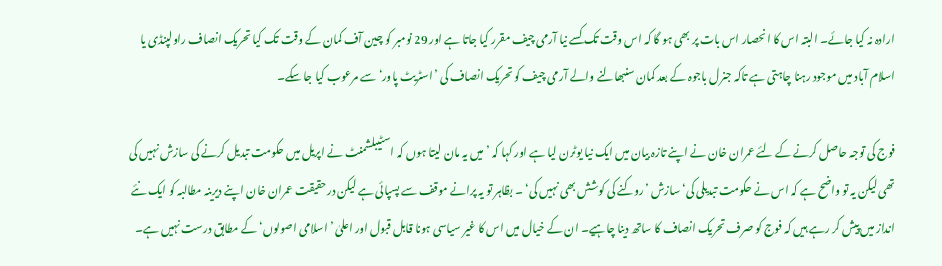ارادہ نہ کیا جائے۔ البتہ اس کا انحصار اس بات پر بھی ہو گا کہ اس وقت تک کسے نیا آرمی چیف مقرر کیا جاتا ہے اور 29 نومبر کو چین آف کمان کے وقت تک کیا تحریک انصاف راولپنڈی یا اسلام آباد میں موجود رہنا چاہتی ہے تاکہ جنرل باجوہ کے بعد کمان سنبھالنے والے آرمی چیف کو تحریک انصاف کی ’اسٹریٹ پاور‘ سے مرعوب کیا جا سکے۔

فوج کی توجہ حاصل کرنے کے لئے عمران خان نے اپنے تازہ بیان میں ایک نیا یوٹرن لیا ہے اور کہا کہ ’میں یہ مان لیتا ہوں کہ اسٹیبلشمنٹ نے اپریل میں حکومت تبدیل کرنے کی سازش نہیں کی تھی لیکن یہ تو واضح ہے کہ اس نے حکومت تبدیلی کی‘ سازش ’روکنے کی کوشش بھی نہیں کی‘ ۔ بظاہر تو یہ پرانے موقف سے پسپائی ہے لیکن درحقیقت عمران خان اپنے دیرینہ مطالبہ کو ایک نئے انداز میں پیش کر رہے ہیں کہ فوج کو صرف تحریک انصاف کا ساتھ دینا چاہیے۔ ان کے خیال میں اس کا غیر سیاسی ہونا قابل قبول اور اعلیٰ ’اسلامی اصولوں‘ کے مطابق درست نہیں ہے۔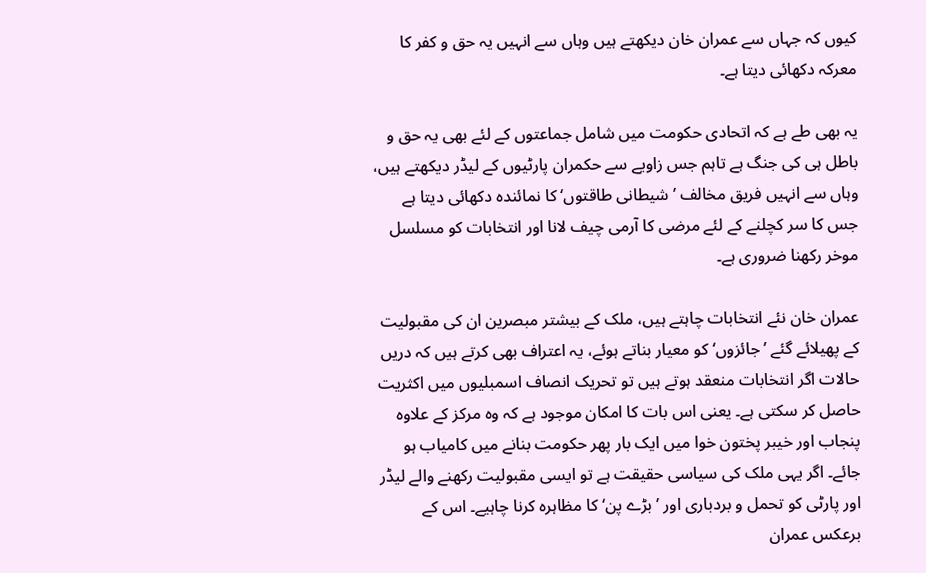کیوں کہ جہاں سے عمران خان دیکھتے ہیں وہاں سے انہیں یہ حق و کفر کا معرکہ دکھائی دیتا ہے۔

یہ بھی طے ہے کہ اتحادی حکومت میں شامل جماعتوں کے لئے بھی یہ حق و باطل ہی کی جنگ ہے تاہم جس زاویے سے حکمران پارٹیوں کے لیڈر دیکھتے ہیں، وہاں سے انہیں فریق مخالف ’شیطانی طاقتوں‘ کا نمائندہ دکھائی دیتا ہے جس کا سر کچلنے کے لئے مرضی کا آرمی چیف لانا اور انتخابات کو مسلسل موخر رکھنا ضروری ہے۔

عمران خان نئے انتخابات چاہتے ہیں، ملک کے بیشتر مبصرین ان کی مقبولیت کے پھیلائے گئے ’جائزوں‘ کو معیار بناتے ہوئے، یہ اعتراف بھی کرتے ہیں کہ دریں حالات اگر انتخابات منعقد ہوتے ہیں تو تحریک انصاف اسمبلیوں میں اکثریت حاصل کر سکتی ہے۔ یعنی اس بات کا امکان موجود ہے کہ وہ مرکز کے علاوہ پنجاب اور خیبر پختون خوا میں ایک بار پھر حکومت بنانے میں کامیاب ہو جائے۔ اگر یہی ملک کی سیاسی حقیقت ہے تو ایسی مقبولیت رکھنے والے لیڈر اور پارٹی کو تحمل و بردباری اور ’بڑے پن‘ کا مظاہرہ کرنا چاہیے۔ اس کے برعکس عمران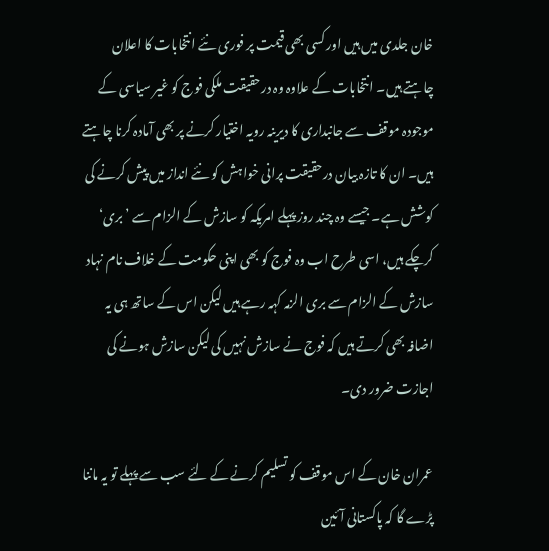خان جلدی میں ہیں اور کسی بھی قیمت پر فوری نئے انتخابات کا اعلان چاہتے ہیں۔ انتخابات کے علاوہ وہ درحقیقت ملکی فوج کو غیر سیاسی کے موجودہ موقف سے جانبداری کا دیرینہ رویہ اختیار کرنے پر بھی آمادہ کرنا چاہتے ہیں۔ ان کا تازہ بیان درحقیقت پرانی خواہش کو نئے انداز میں پیش کرنے کی کوشش ہے۔ جیسے وہ چند روز پہلے امریکہ کو سازش کے الزام سے ’بری‘ کرچکے ہیں، اسی طرح اب وہ فوج کو بھی اپنی حکومت کے خلاف نام نہاد سازش کے الزام سے بری الزمہ کہہ رہے ہیں لیکن اس کے ساتھ ہی یہ اضافہ بھی کرتے ہیں کہ فوج نے سازش نہیں کی لیکن سازش ہونے کی اجازت ضرور دی۔

عمران خان کے اس موقف کو تسلیم کرنے کے لئے سب سے پہلے تو یہ ماننا پڑے گا کہ پاکستانی آئین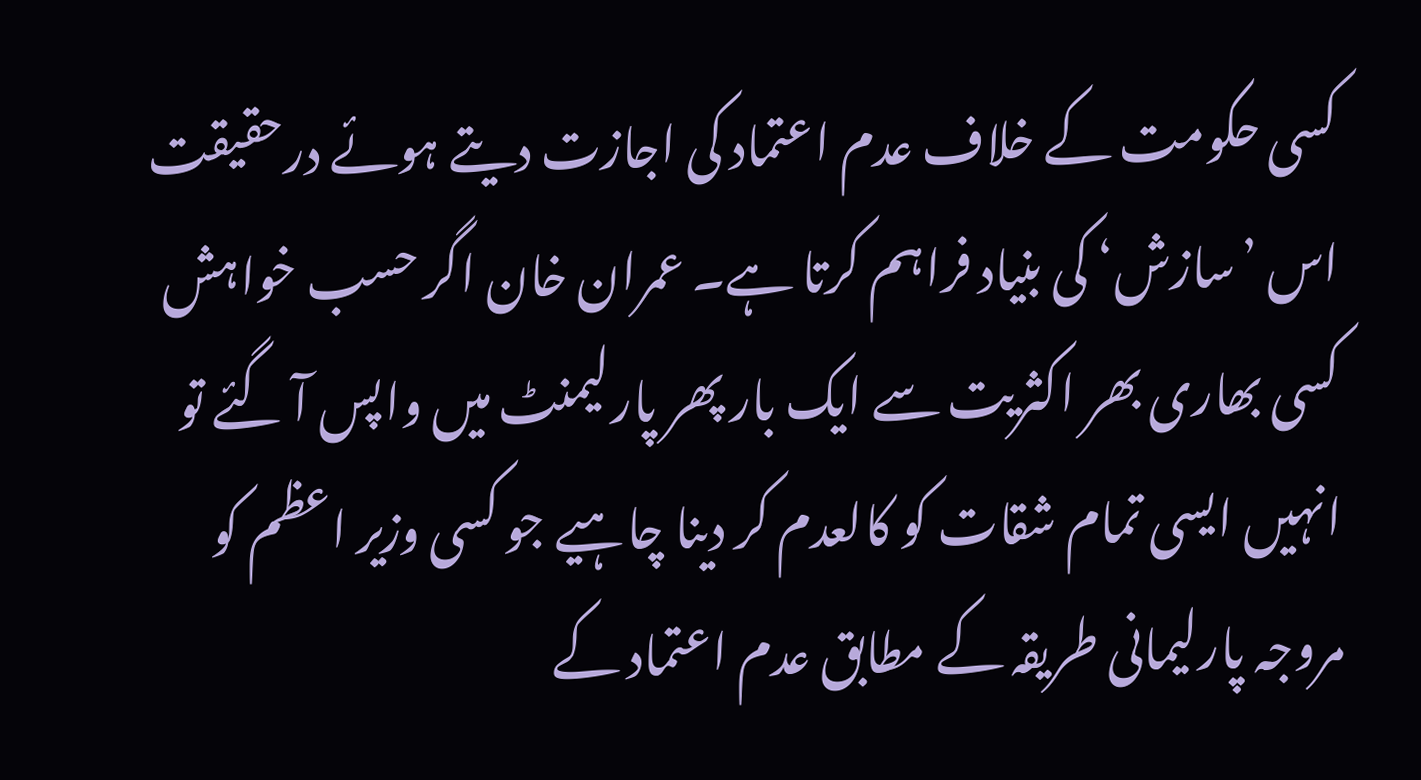کسی حکومت کے خلاف عدم اعتماد کی اجازت دیتے ہوئے درحقیقت اس ’سازش‘ کی بنیاد فراہم کرتا ہے۔ عمران خان اگر حسب خواہش کسی بھاری بھر اکثریت سے ایک بار پھر پارلیمنٹ میں واپس آ گئے تو انہیں ایسی تمام شقات کو کالعدم کر دینا چاہیے جو کسی وزیر اعظم کو مروجہ پارلیمانی طریقہ کے مطابق عدم اعتماد کے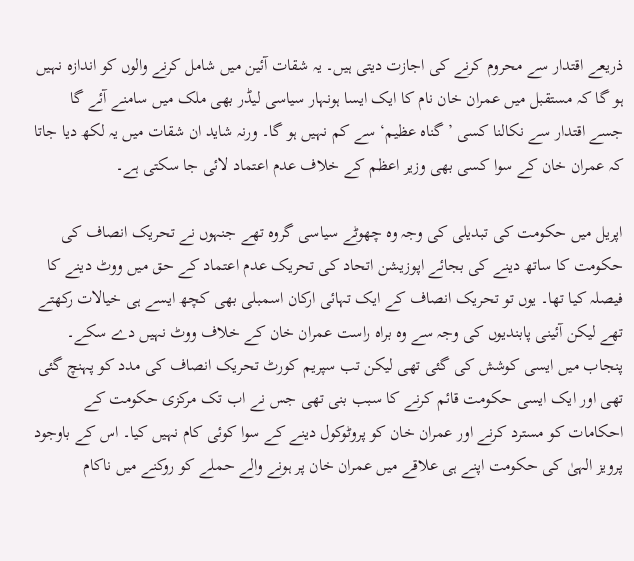ذریعے اقتدار سے محروم کرنے کی اجازت دیتی ہیں۔ یہ شقات آئین میں شامل کرنے والوں کو اندازہ نہیں ہو گا کہ مستقبل میں عمران خان نام کا ایک ایسا ہونہار سیاسی لیڈر بھی ملک میں سامنے آئے گا جسے اقتدار سے نکالنا کسی ’گناہ عظیم‘ سے کم نہیں ہو گا۔ ورنہ شاید ان شقات میں یہ لکھ دیا جاتا کہ عمران خان کے سوا کسی بھی وزیر اعظم کے خلاف عدم اعتماد لائی جا سکتی ہے۔

اپریل میں حکومت کی تبدیلی کی وجہ وہ چھوٹے سیاسی گروہ تھے جنہوں نے تحریک انصاف کی حکومت کا ساتھ دینے کی بجائے اپوزیشن اتحاد کی تحریک عدم اعتماد کے حق میں ووٹ دینے کا فیصلہ کیا تھا۔ یوں تو تحریک انصاف کے ایک تہائی ارکان اسمبلی بھی کچھ ایسے ہی خیالات رکھتے تھے لیکن آئینی پابندیوں کی وجہ سے وہ براہ راست عمران خان کے خلاف ووٹ نہیں دے سکے۔ پنجاب میں ایسی کوشش کی گئی تھی لیکن تب سپریم کورٹ تحریک انصاف کی مدد کو پہنچ گئی تھی اور ایک ایسی حکومت قائم کرنے کا سبب بنی تھی جس نے اب تک مرکزی حکومت کے احکامات کو مسترد کرنے اور عمران خان کو پروٹوکول دینے کے سوا کوئی کام نہیں کیا۔ اس کے باوجود پرویز الہیٰ کی حکومت اپنے ہی علاقے میں عمران خان پر ہونے والے حملے کو روکنے میں ناکام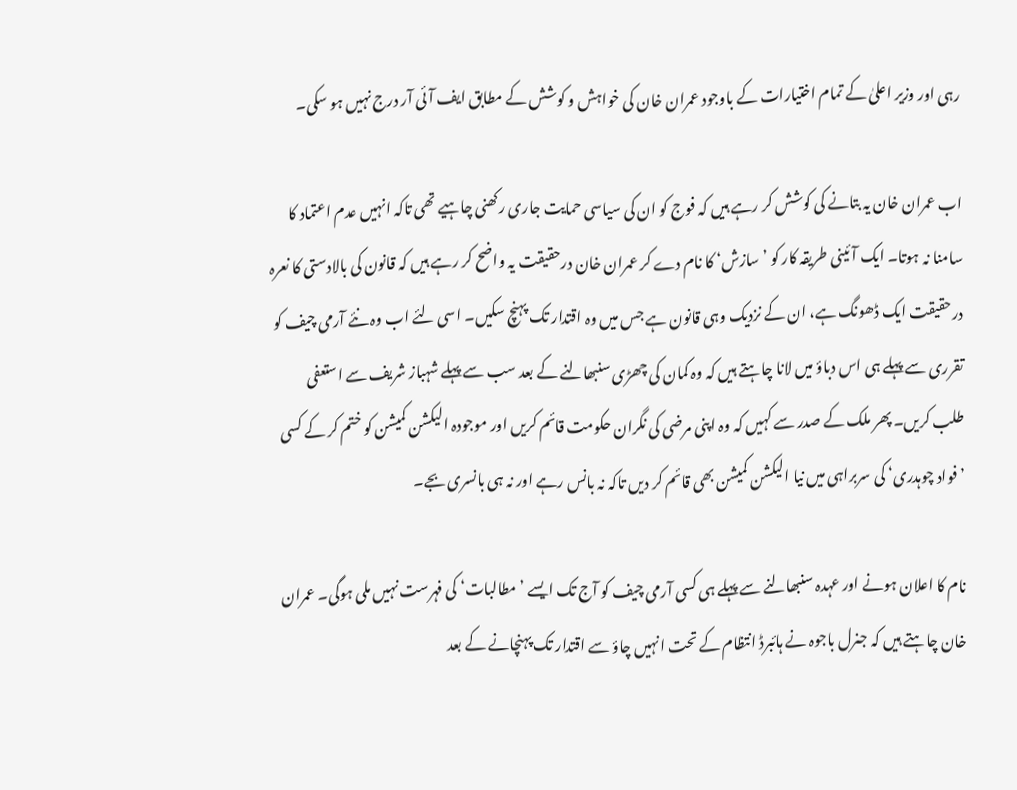رہی اور وزیر اعلیٰ کے تمام اختیارات کے باوجود عمران خان کی خواہش و کوشش کے مطابق ایف آئی آر درج نہیں ہو سکی۔

اب عمران خان یہ بتانے کی کوشش کر رہے ہیں کہ فوج کو ان کی سیاسی حمایت جاری رکھنی چاہیے تھی تاکہ انہیں عدم اعتماد کا سامنا نہ ہوتا۔ ایک آئینی طریقہ کار کو ’سازش‘ کا نام دے کر عمران خان درحقیقت یہ واضح کر رہے ہیں کہ قانون کی بالادستی کا نعرہ درحقیقت ایک ڈھونگ ہے، ان کے نزدیک وہی قانون ہے جس میں وہ اقتدار تک پہنچ سکیں۔ اسی لئے اب وہ نئے آرمی چیف کو تقرری سے پہلے ہی اس دباؤ میں لانا چاہتے ہیں کہ وہ کمان کی چھڑی سنبھالنے کے بعد سب سے پہلے شہباز شریف سے استعفی طلب کریں۔ پھر ملک کے صدر سے کہیں کہ وہ اپنی مرضی کی نگران حکومت قائم کریں اور موجودہ الیکشن کمیشن کو ختم کر کے کسی ’فواد چوہدری‘ کی سربراہی میں نیا الیکشن کمیشن بھی قائم کر دیں تاکہ نہ بانس رہے اور نہ ہی بانسری بجے۔

نام کا اعلان ہونے اور عہدہ سنبھالنے سے پہلے ہی کسی آرمی چیف کو آج تک ایسے ’مطالبات‘ کی فہرست نہیں ملی ہوگی۔ عمران خان چاہتے ہیں کہ جنرل باجوہ نے ہائبرڈ انتظام کے تحت انہیں چاؤ سے اقتدار تک پہنچانے کے بعد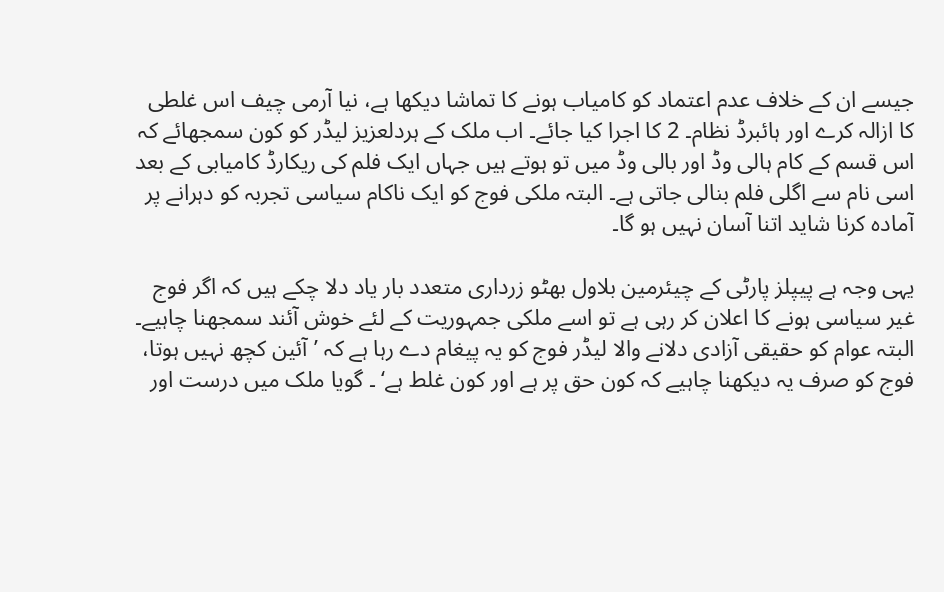جیسے ان کے خلاف عدم اعتماد کو کامیاب ہونے کا تماشا دیکھا ہے، نیا آرمی چیف اس غلطی کا ازالہ کرے اور ہائبرڈ نظام۔ 2 کا اجرا کیا جائے۔ اب ملک کے ہردلعزیز لیڈر کو کون سمجھائے کہ اس قسم کے کام ہالی وڈ اور بالی وڈ میں تو ہوتے ہیں جہاں ایک فلم کی ریکارڈ کامیابی کے بعد اسی نام سے اگلی فلم بنالی جاتی ہے۔ البتہ ملکی فوج کو ایک ناکام سیاسی تجربہ کو دہرانے پر آمادہ کرنا شاید اتنا آسان نہیں ہو گا۔

یہی وجہ ہے پیپلز پارٹی کے چیئرمین بلاول بھٹو زرداری متعدد بار یاد دلا چکے ہیں کہ اگر فوج غیر سیاسی ہونے کا اعلان کر رہی ہے تو اسے ملکی جمہوریت کے لئے خوش آئند سمجھنا چاہیے۔ البتہ عوام کو حقیقی آزادی دلانے والا لیڈر فوج کو یہ پیغام دے رہا ہے کہ ’آئین کچھ نہیں ہوتا، فوج کو صرف یہ دیکھنا چاہیے کہ کون حق پر ہے اور کون غلط ہے‘ ۔ گویا ملک میں درست اور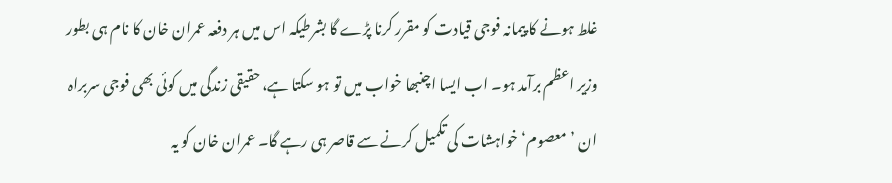غلط ہونے کا پیمانہ فوجی قیادت کو مقرر کرنا پڑے گا بشرطیکہ اس میں ہر دفعہ عمران خان کا نام ہی بطور وزیر اعظم برآمد ہو۔ اب ایسا اچنبھا خواب میں تو ہو سکتا ہے، حقیقی زندگی میں کوئی بھی فوجی سربراہ ان ’معصوم‘ خواہشات کی تکمیل کرنے سے قاصر ہی رہے گا۔ عمران خان کو یہ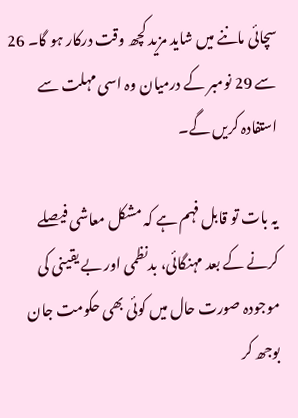سچائی ماننے میں شاید مزید کچھ وقت درکار ہو گا۔ 26 سے 29 نومبر کے درمیان وہ اسی مہلت سے استفادہ کریں گے۔

یہ بات تو قابل فہم ہے کہ مشکل معاشی فیصلے کرنے کے بعد مہنگائی، بدنظمی اور بے یقینی کی موجودہ صورت حال میں کوئی بھی حکومت جان بوجھ کر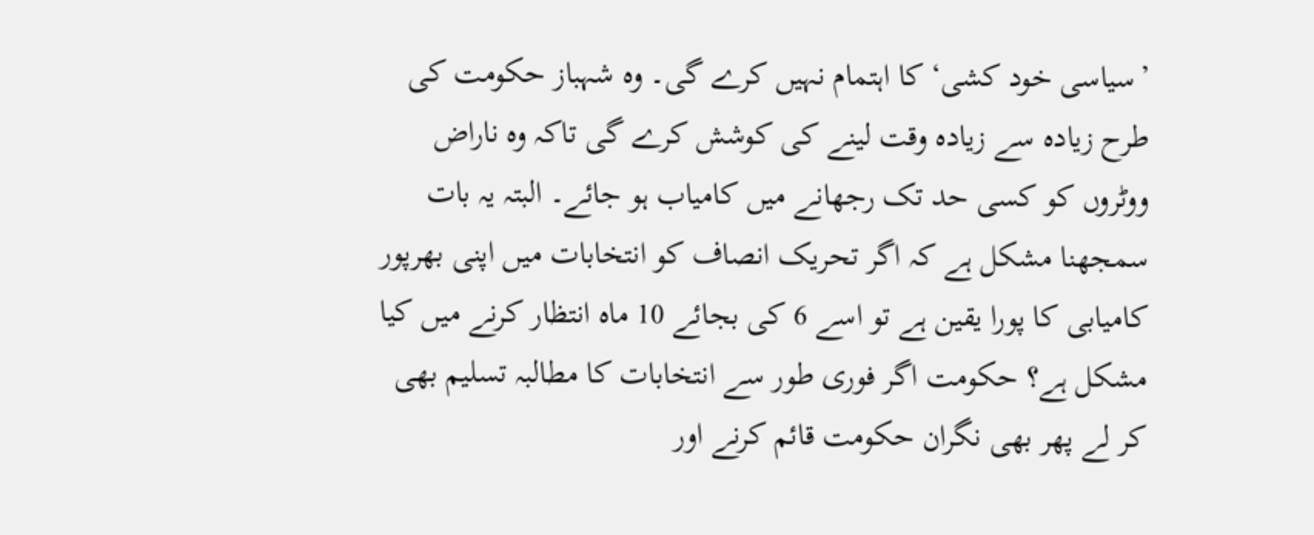’سیاسی خود کشی‘ کا اہتمام نہیں کرے گی۔ وہ شہباز حکومت کی طرح زیادہ سے زیادہ وقت لینے کی کوشش کرے گی تاکہ وہ ناراض ووٹروں کو کسی حد تک رجھانے میں کامیاب ہو جائے۔ البتہ یہ بات سمجھنا مشکل ہے کہ اگر تحریک انصاف کو انتخابات میں اپنی بھرپور کامیابی کا پورا یقین ہے تو اسے 6 کی بجائے 10 ماہ انتظار کرنے میں کیا مشکل ہے؟ حکومت اگر فوری طور سے انتخابات کا مطالبہ تسلیم بھی کر لے پھر بھی نگران حکومت قائم کرنے اور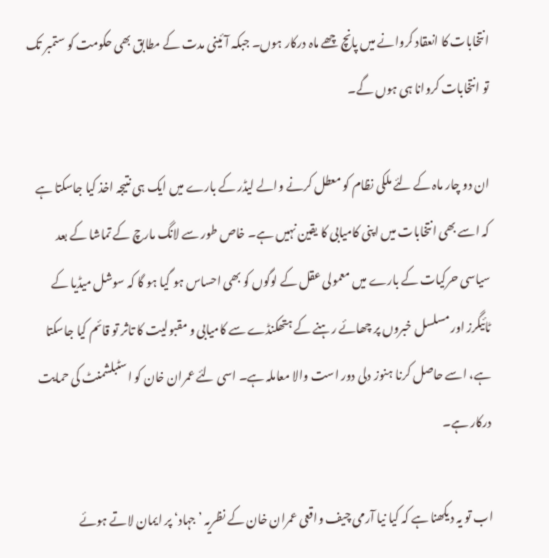انتخابات کا انعقاد کروانے میں پانچ چھے ماہ درکار ہوں۔ جبکہ آئینی مدت کے مطابق بھی حکومت کو ستمبر تک تو انتخابات کروانا ہی ہوں گے۔

ان دو چار ماہ کے لئے ملکی نظام کو معطل کرنے والے لیڈر کے بارے میں ایک ہی نتیجہ اخذ کیا جاسکتا ہے کہ اسے بھی انتخابات میں اپنی کامیابی کا یقین نہیں ہے۔ خاص طور سے لانگ مارچ کے تماشا کے بعد سیاسی حرکیات کے بارے میں معمولی عقل کے لوگوں کو بھی احساس ہو گیا ہو گا کہ سوشل میڈیا کے ٹائیگرز اور مسلسل خبروں پر چھائے رہنے کے ہتھکنڈے سے کامیابی و مقبولیت کا تاثر تو قائم کیا جاسکتا ہے، اسے حاصل کرنا ہنوز دلی دور است والا معاملہ ہے۔ اسی لئے عمران خان کو اسٹبلشمنٹ کی حمایت درکار ہے۔

اب تو یہ دیکھنا ہے کہ کیا نیا آرمی چیف واقعی عمران خان کے نظریہ ’جہاد‘ پر ایمان لاتے ہوئے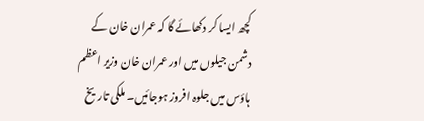کچھ ایسا کر دکھائے گا کہ عمران خان کے دشمن جیلوں میں اور عمران خان وزیر اعظم ہاؤس میں جلوہ افروز ہوجائیں۔ ملکی تاریخ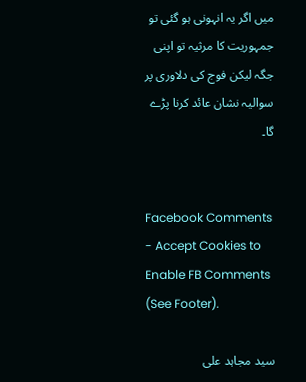میں اگر یہ انہونی ہو گئی تو جمہوریت کا مرثیہ تو اپنی جگہ لیکن فوج کی دلاوری پر سوالیہ نشان عائد کرنا پڑے گا۔


Facebook Comments - Accept Cookies to Enable FB Comments (See Footer).

سید مجاہد علی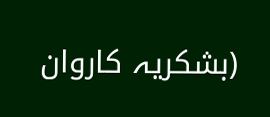(بشکریہ کاروان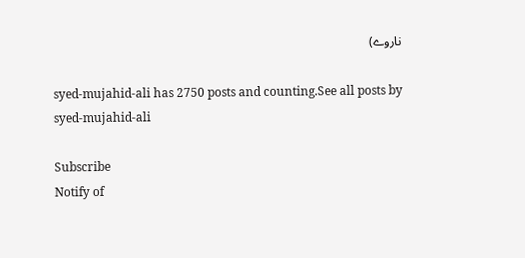ناروے)

syed-mujahid-ali has 2750 posts and counting.See all posts by syed-mujahid-ali

Subscribe
Notify of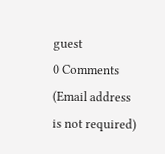guest
0 Comments (Email address is not required)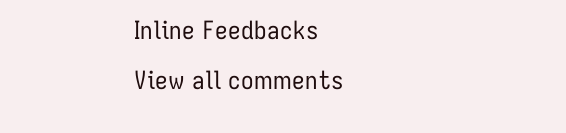Inline Feedbacks
View all comments